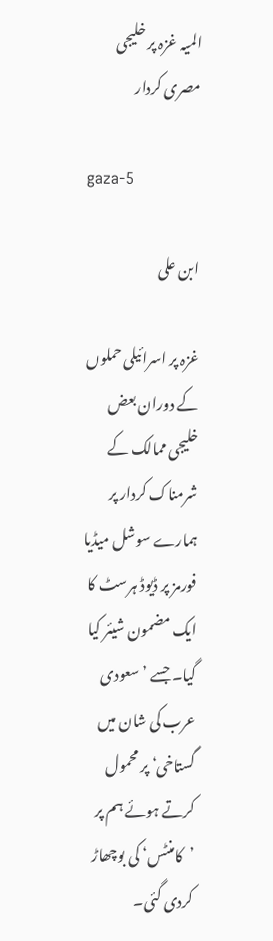المیہ غزہ پر خلیجی مصری کردار

gaza-5

ابن علی

غزہ پر اسرائیلی حملوں کے دوران بعض خلیجی ممالک کے شرمناک کردار پر ہمارے سوشل میڈیا فورمز پر ڈیوڈ ہرسٹ کا ایک مضمون شیئر کیا گیا۔ جسے ’سعودی عرب کی شان میں گستاخی‘ پر محمول کرتے ہوئے ہم پر ’کامنٹس‘ کی بوچھاڑ کردی گئی۔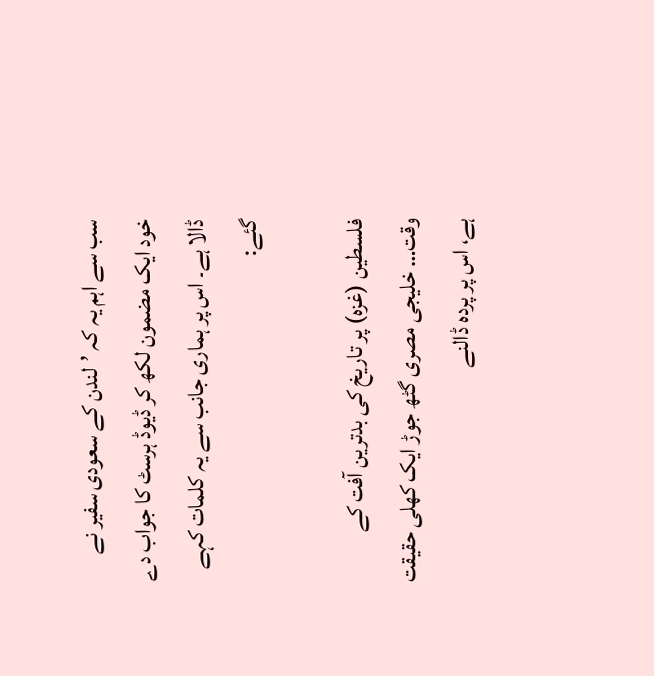سب سے اہم یہ کہ ’لندن کے سعودی سفیر نے خود ایک مضمون لکھ کر ڈیوڈ ہرسٹ کا جواب دے ڈالا ہے۔ اس پر ہماری جانب سے یہ کلمات کہے گئے:

فلسطین (غزہ) پر تاریخ کی بدترین آفت کے وقت… خلیجی مصری گٹھ جوڑ ایک کھلی حقیقت ہے، اس پر پردہ ڈالنے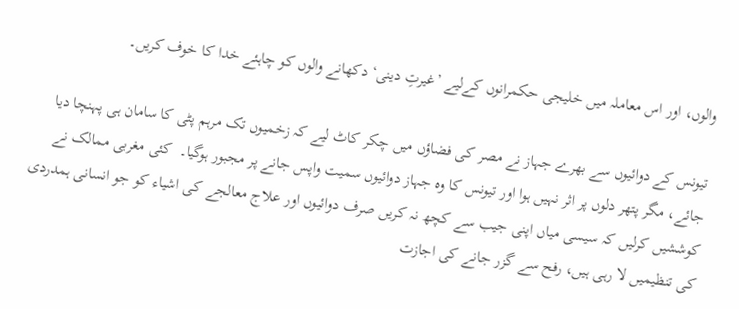والوں، اور اس معاملہ میں خلیجی حکمرانوں کےلیے ’غیرتِ دینی‘ دکھانے والوں کو چاہئے خدا کا خوف کریں۔

تیونس کے دوائیوں سے بھرے جہاز نے مصر کی فضاؤں میں چکر کاٹ لیے کہ زخمیوں تک مرہم پٹی کا سامان ہی پہنچا دیا جائے، مگر پتھر دلوں پر اثر نہیں ہوا اور تیونس کا وہ جہاز دوائیوں سمیت واپس جانے پر مجبور ہوگیا۔  کئی مغربی ممالک نے کوششیں کرلیں کہ سیسی میاں اپنی جیب سے کچھ نہ کریں صرف دوائیوں اور علاج معالجے کی اشیاء کو جو انسانی ہمدردی کی تنظیمیں لا رہی ہیں، رفح سے گزر جانے کی اجازت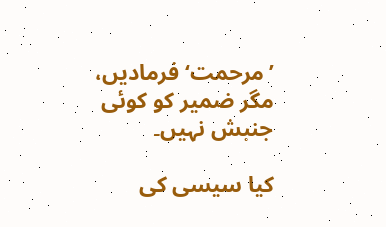’مرحمت‘ فرمادیں، مگر ضمیر کو کوئی جنبش نہیں۔

کیا سیسی کی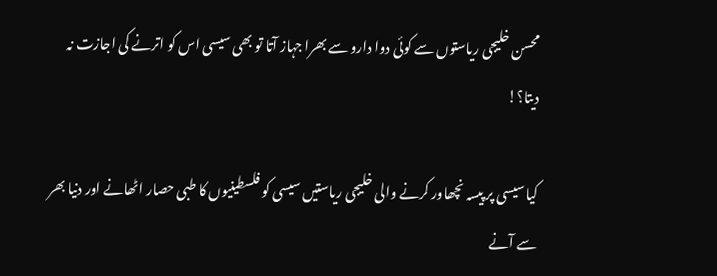محسن خلیجی ریاستوں سے کوئی دوا دارو سے بھرا جہاز آتا تو بھی سیسی اس کو اترنے کی اجازت نہ دیتا؟!

کیا سیسی پر پیسہ نچھاور کرنے والی خلیجی ریاستیں سیسی کو فلسطینیوں کا طبی حصار اٹھانے اور دنیا بھر سے آنے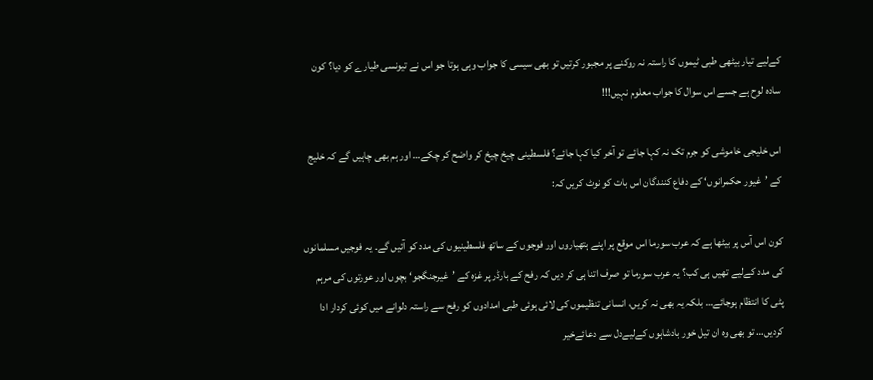کےلیے تیار بیٹھی طبی ٹیموں کا راستہ نہ روکنے پر مجبور کرتیں تو بھی سیسی کا جواب وہی ہوتا جو اس نے تیونسی طیارے کو دیا؟ کون سادہ لوح ہے جسے اس سوال کا جواب معلوم نہیں!!!

اس خلیجی خاموشی کو جرم تک نہ کہا جائے تو آخر کیا کہا جائے؟ فلسطینی چیخ چیخ کر واضح کر چکے… اور ہم بھی چاہیں گے کہ خلیج کے ’غیور حکمرانوں‘ کے دفاع کنندگان اس بات کو نوٹ کریں کہ:

کون اس آس پر بیٹھا ہے کہ عرب سورما اس موقع پر اپنے ہتھیاروں اور فوجوں کے ساتھ فلسطینیوں کی مدد کو آئیں گے۔ یہ فوجیں مسلمانوں کی مدد کےلیے تھیں ہی کب؟ یہ عرب سورما تو صرف اتنا ہی کر دیں کہ رفح کے بارڈر پر غزہ کے ’غیرجنگجو‘ بچوں اور عورتوں کی مرہم پٹی کا انتظام ہوجائے… بلکہ یہ بھی نہ کریں، انسانی تنظیموں کی لائی ہوئی طبی امدادوں کو رفح سے راستہ دلوانے میں کوئی کردار ادا کردیں… تو بھی وہ ان تیل خور بادشاہوں کےلیےدل سے دعائےخیر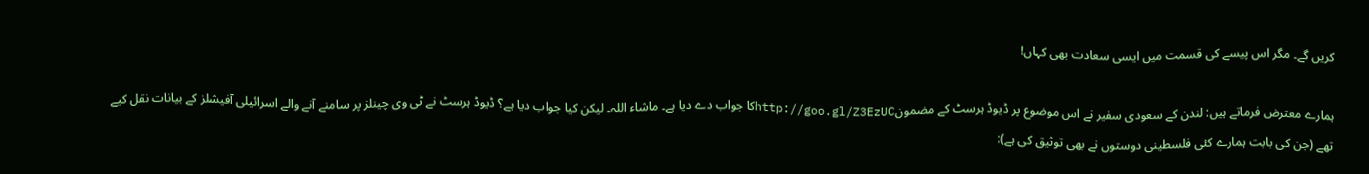کریں گے۔ مگر اس پیسے کی قسمت میں ایسی سعادت بھی کہاں!

ہمارے معترض فرماتے ہیں: لندن کے سعودی سفیر نے اس موضوع پر ڈیوڈ ہرسٹ کے مضمونhttp://goo.gl/Z3EzUCکا جواب دے دیا ہے۔ ماشاء اللہ۔ لیکن کیا جواب دیا ہے؟ ڈیوڈ ہرسٹ نے ٹی وی چینلز پر سامنے آنے والے اسرائیلی آفیشلز کے بیانات نقل کیے تھے (جن کی بابت ہمارے کئی فلسطینی دوستوں نے بھی توثیق کی ہے):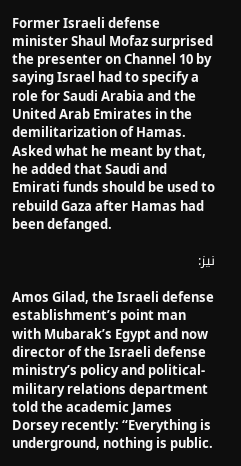Former Israeli defense minister Shaul Mofaz surprised the presenter on Channel 10 by saying Israel had to specify a role for Saudi Arabia and the United Arab Emirates in the demilitarization of Hamas. Asked what he meant by that, he added that Saudi and Emirati funds should be used to rebuild Gaza after Hamas had been defanged.

نیز:

Amos Gilad, the Israeli defense establishment’s point man with Mubarak’s Egypt and now director of the Israeli defense ministry’s policy and political-military relations department told the academic James Dorsey recently: “Everything is underground, nothing is public.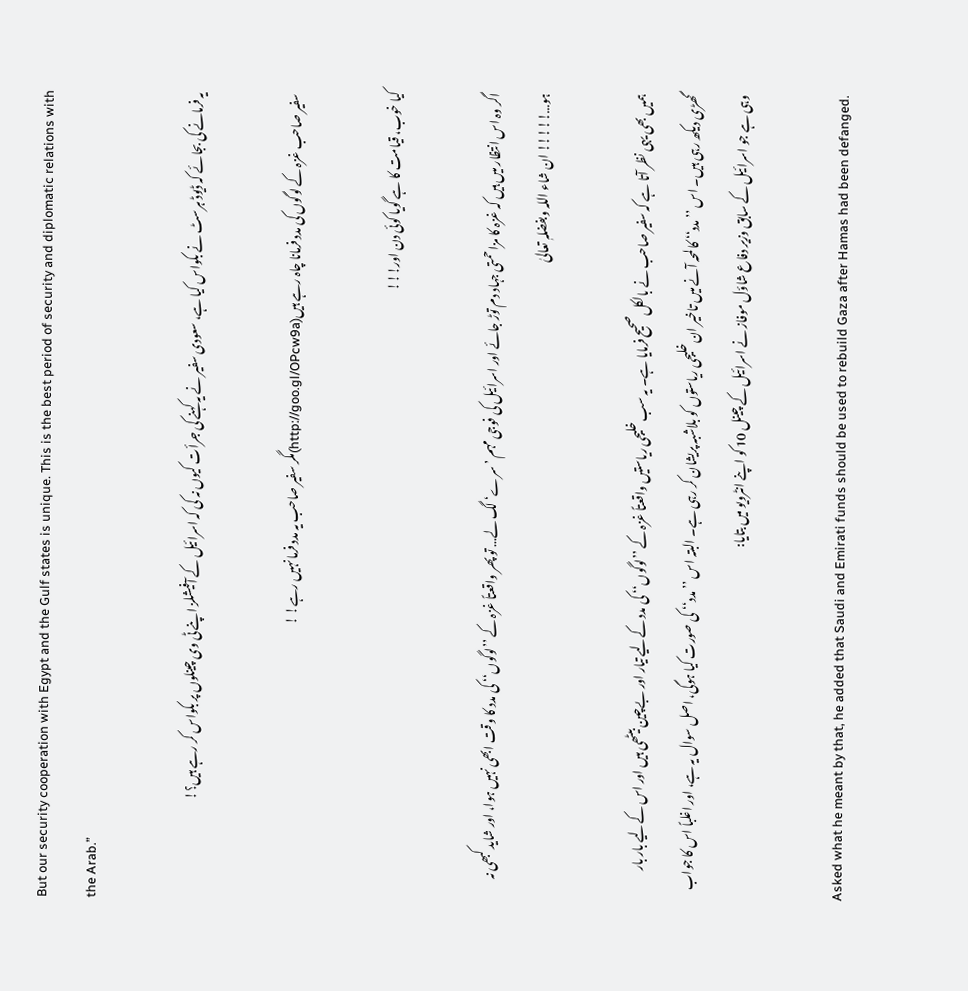But our security cooperation with Egypt and the Gulf states is unique. This is the best period of security and diplomatic relations with the Arab.”

 یہ فرمانے کی بجائے کہ ڈیوڈ ہرسٹ نے بکواس کیا ہے، سعودی سفیر نے یہ کہنے کی جرأت کیوں نہ کی کہ اسرائیل کے آفیشلز اپنے ٹی وی چینلوں پر بکواس کر رہے ہیں؟!

 سفیر صاحب غزہ کے لوگوں کی مدد فرمانا چاہ رہے ہیں(http://goo.gl/OPcw9a)مگر سفیر صاحب یہ مدد فرما نہیں رہے! !

کیا خوب، قیامت کا ہے گویا کوئی دن اور!!!

اگر وہ اس انتظار میں ہیں کہ غزہ کا مزاحمتی جہاد دم توڑ جائے اور اسرائیل کی فوجی مہم ’سرے‘ لگ لے… تو پھر واقعتاً غزہ کے ’’لوگوں‘‘ کی مدد کا وقت ابھی نہیں ہوا، اور شاید کبھی نہ ہو…!!!!! ان شاء اللہ وبفضلہٖ تعالیٰ

ہمیں بھی یہی نظر آتا ہے کہ سفیر صاحب نے بالکل صحیح فرمایا ہے۔ یہ سب خلیجی ریاستیں واقعتاً غزہ کے ’’لوگوں‘‘ کی مدد کےلیے تیار اور بےچین بیٹھی ہیں اور اس کےلیے بار بار گھڑی دیکھ رہی ہیں۔ اس ’’مدد‘‘ کا لمحہ آنے میں تاخیر ان خلیجی ریاستوں کو بلاشبہ پریشان کر رہی ہے۔ البتہ اس ’’مدد‘‘ کی صورت کیا ہوگی، اصل سوال یہ ہے، اور اغلباً اس کا جواب وہی ہے جو اسرائیل کے سابق وزیر دفاع شاؤل موفاز نے اسرائیل کے چینل 10 کو اپنے انٹرویو میں بتایا:

 Asked what he meant by that, he added that Saudi and Emirati funds should be used to rebuild Gaza after Hamas had been defanged.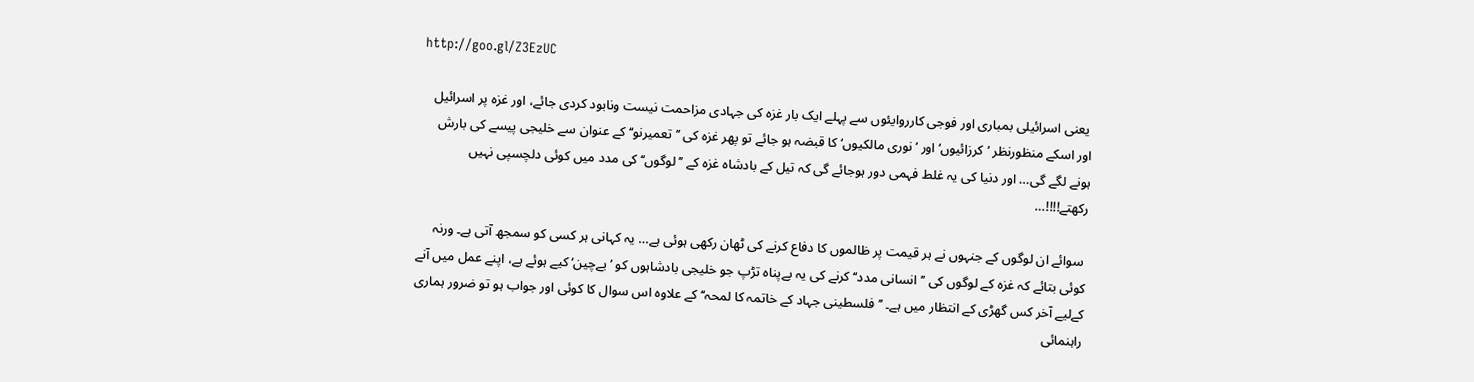http://goo.gl/Z3EzUC

 یعنی اسرائیلی بمباری اور فوجی کارروایئوں سے پہلے ایک بار غزہ کی جہادی مزاحمت نیست ونابود کردی جائے، اور غزہ پر اسرائیل اور اسکے منظورنظر ’کرزائیوں‘ اور ’نوری مالکیوں‘ کا قبضہ ہو جائے تو پھر غزہ کی ’’تعمیرنو‘‘ کے عنوان سے خلیجی پیسے کی بارش ہونے لگے گی… اور دنیا کی یہ غلط فہمی دور ہوجائے گی کہ تیل کے بادشاہ غزہ کے ’’لوگوں‘‘ کی مدد میں کوئی دلچسپی نہیں رکھتے!!!!…

 سوائے ان لوگوں کے جنہوں نے ہر قیمت پر ظالموں کا دفاع کرنے کی ٹھان رکھی ہوئی ہے… یہ کہانی ہر کسی کو سمجھ آتی ہے۔ ورنہ کوئی بتائے کہ غزہ کے لوگوں کی ’’انسانی مدد‘‘ کرنے کی یہ بےپناہ تڑپ جو خلیجی بادشاہوں کو ’بےچین‘ کیے ہوئے ہے، اپنے عمل میں آنے کےلیے آخر کس گھڑی کے انتظار میں ہے۔ ’’فلسطینی جہاد کے خاتمہ کا لمحہ‘‘ کے علاوہ اس سوال کا کوئی اور جواب ہو تو ضرور ہماری راہنمائی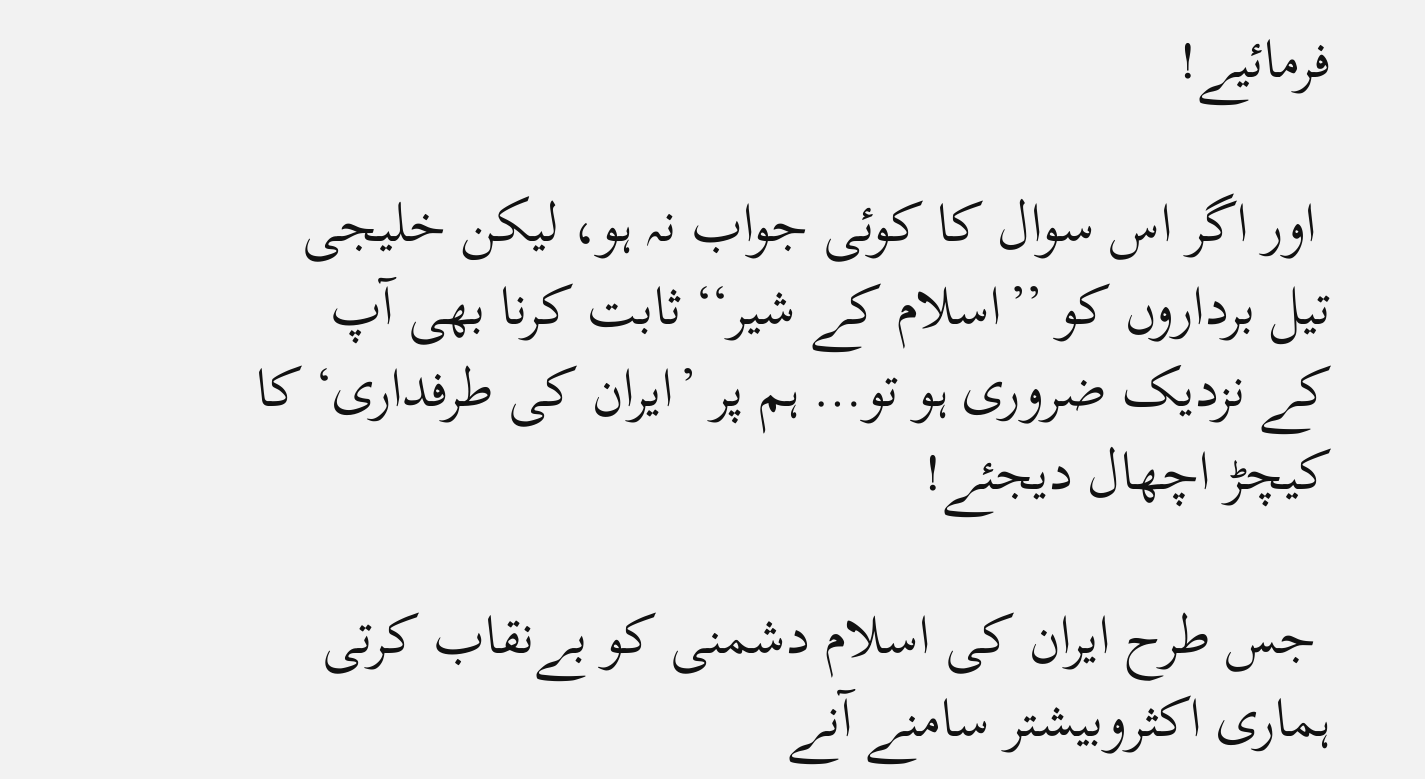فرمائیے!

 اور اگر اس سوال کا کوئی جواب نہ ہو، لیکن خلیجی تیل برداروں کو ’’اسلام کے شیر‘‘ ثابت کرنا بھی آپ کے نزدیک ضروری ہو تو… ہم پر ’ایران کی طرفداری‘ کا کیچڑ اچھال دیجئے!

 جس طرح ایران کی اسلام دشمنی کو بےنقاب کرتی ہماری اکثروبیشتر سامنے آنے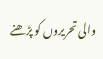والی تحریروں کو پڑھنے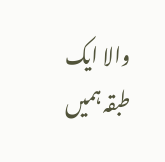والا ایک طبقہ ہمیں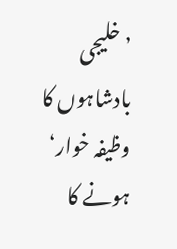’خلیجی بادشاہوں کا وظیفہ خوار‘ ہونے کا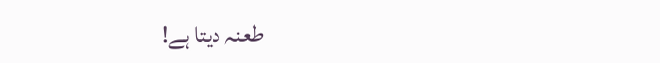طعنہ دیتا ہے!